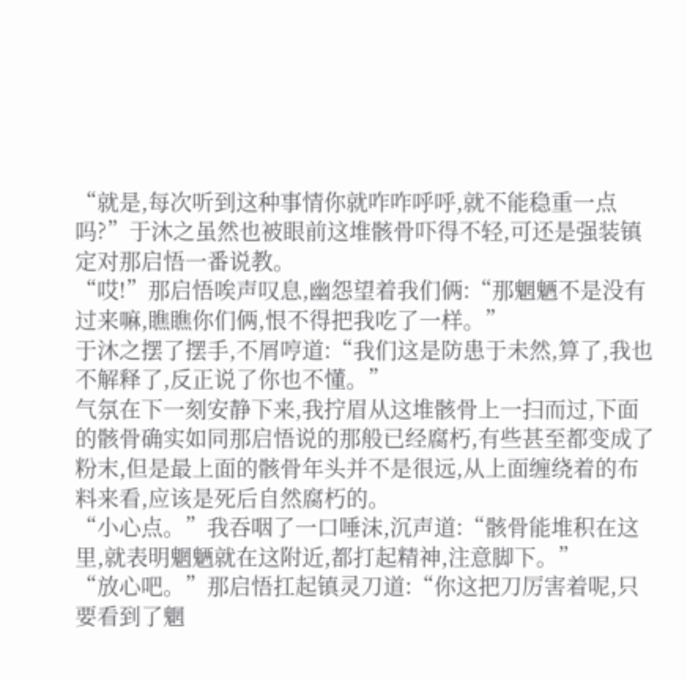“就是,每次听到这种事情你就咋咋呼呼,就不能稳重一点吗?”于沐之虽然也被眼前这堆骸骨吓得不轻,可还是强装镇定对那启悟一番说教。
“哎!”那启悟唉声叹息,幽怨望着我们俩:“那魍魉不是没有过来嘛,瞧瞧你们俩,恨不得把我吃了一样。”
于沐之摆了摆手,不屑哼道:“我们这是防患于未然,算了,我也不解释了,反正说了你也不懂。”
气氛在下一刻安静下来,我拧眉从这堆骸骨上一扫而过,下面的骸骨确实如同那启悟说的那般已经腐朽,有些甚至都变成了粉末,但是最上面的骸骨年头并不是很远,从上面缠绕着的布料来看,应该是死后自然腐朽的。
“小心点。”我吞咽了一口唾沫,沉声道:“骸骨能堆积在这里,就表明魍魉就在这附近,都打起精神,注意脚下。”
“放心吧。”那启悟扛起镇灵刀道:“你这把刀厉害着呢,只要看到了魍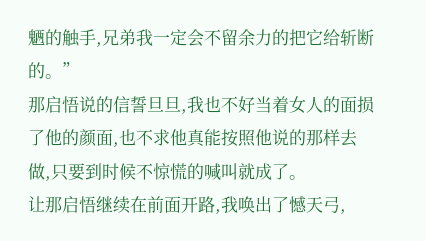魉的触手,兄弟我一定会不留余力的把它给斩断的。”
那启悟说的信誓旦旦,我也不好当着女人的面损了他的颜面,也不求他真能按照他说的那样去做,只要到时候不惊慌的喊叫就成了。
让那启悟继续在前面开路,我唤出了憾天弓,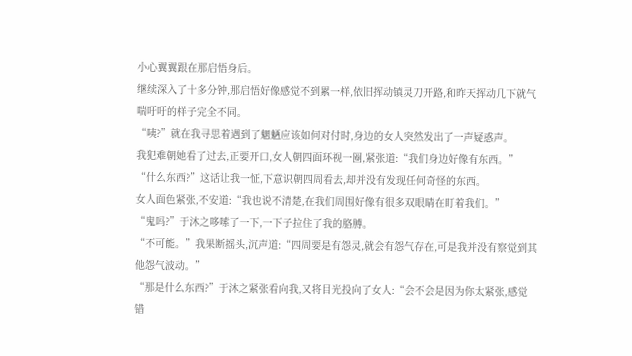小心翼翼跟在那启悟身后。
继续深入了十多分钟,那启悟好像感觉不到累一样,依旧挥动镇灵刀开路,和昨天挥动几下就气喘吁吁的样子完全不同。
“咦?”就在我寻思着遇到了魍魉应该如何对付时,身边的女人突然发出了一声疑惑声。
我犯难朝她看了过去,正要开口,女人朝四面环视一圈,紧张道:“我们身边好像有东西。”
“什么东西?”这话让我一怔,下意识朝四周看去,却并没有发现任何奇怪的东西。
女人面色紧张,不安道:“我也说不清楚,在我们周围好像有很多双眼睛在盯着我们。”
“鬼吗?”于沐之哆嗦了一下,一下子拉住了我的胳膊。
“不可能。”我果断摇头,沉声道:“四周要是有怨灵,就会有怨气存在,可是我并没有察觉到其他怨气波动。”
“那是什么东西?”于沐之紧张看向我,又将目光投向了女人:“会不会是因为你太紧张,感觉错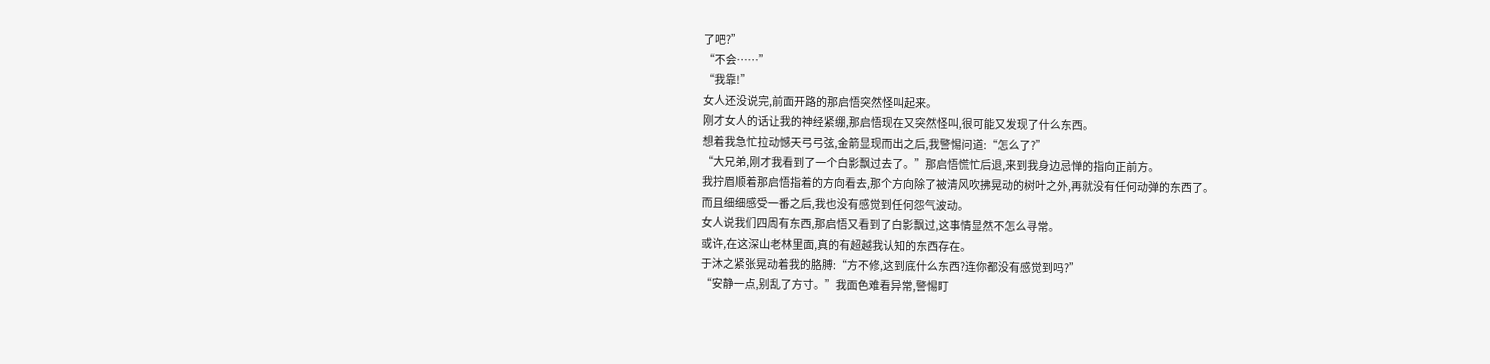了吧?”
“不会……”
“我靠!”
女人还没说完,前面开路的那启悟突然怪叫起来。
刚才女人的话让我的神经紧绷,那启悟现在又突然怪叫,很可能又发现了什么东西。
想着我急忙拉动憾天弓弓弦,金箭显现而出之后,我警惕问道:“怎么了?”
“大兄弟,刚才我看到了一个白影飘过去了。”那启悟慌忙后退,来到我身边忌惮的指向正前方。
我拧眉顺着那启悟指着的方向看去,那个方向除了被清风吹拂晃动的树叶之外,再就没有任何动弹的东西了。
而且细细感受一番之后,我也没有感觉到任何怨气波动。
女人说我们四周有东西,那启悟又看到了白影飘过,这事情显然不怎么寻常。
或许,在这深山老林里面,真的有超越我认知的东西存在。
于沐之紧张晃动着我的胳膊:“方不修,这到底什么东西?连你都没有感觉到吗?”
“安静一点,别乱了方寸。”我面色难看异常,警惕盯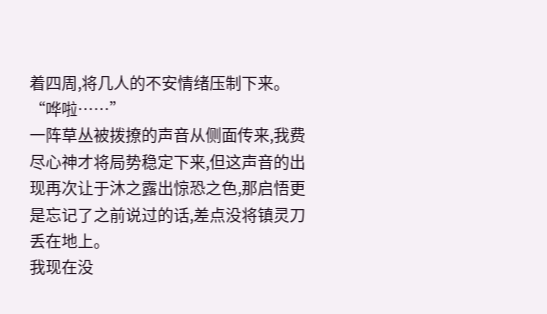着四周,将几人的不安情绪压制下来。
“哗啦……”
一阵草丛被拨撩的声音从侧面传来,我费尽心神才将局势稳定下来,但这声音的出现再次让于沐之露出惊恐之色,那启悟更是忘记了之前说过的话,差点没将镇灵刀丢在地上。
我现在没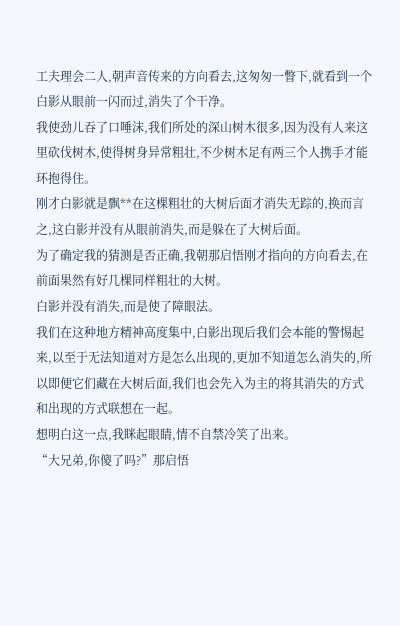工夫理会二人,朝声音传来的方向看去,这匆匆一瞥下,就看到一个白影从眼前一闪而过,消失了个干净。
我使劲儿吞了口唾沫,我们所处的深山树木很多,因为没有人来这里砍伐树木,使得树身异常粗壮,不少树木足有两三个人携手才能环抱得住。
刚才白影就是飘**在这棵粗壮的大树后面才消失无踪的,换而言之,这白影并没有从眼前消失,而是躲在了大树后面。
为了确定我的猜测是否正确,我朝那启悟刚才指向的方向看去,在前面果然有好几棵同样粗壮的大树。
白影并没有消失,而是使了障眼法。
我们在这种地方精神高度集中,白影出现后我们会本能的警惕起来,以至于无法知道对方是怎么出现的,更加不知道怎么消失的,所以即便它们藏在大树后面,我们也会先入为主的将其消失的方式和出现的方式联想在一起。
想明白这一点,我眯起眼睛,情不自禁冷笑了出来。
“大兄弟,你傻了吗?”那启悟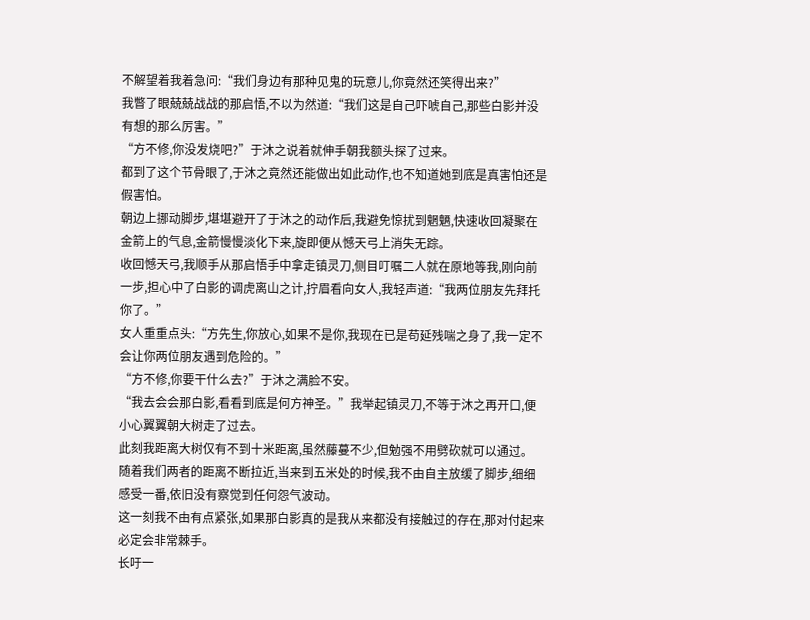不解望着我着急问:“我们身边有那种见鬼的玩意儿,你竟然还笑得出来?”
我瞥了眼兢兢战战的那启悟,不以为然道:“我们这是自己吓唬自己,那些白影并没有想的那么厉害。”
“方不修,你没发烧吧?”于沐之说着就伸手朝我额头探了过来。
都到了这个节骨眼了,于沐之竟然还能做出如此动作,也不知道她到底是真害怕还是假害怕。
朝边上挪动脚步,堪堪避开了于沐之的动作后,我避免惊扰到魍魉,快速收回凝聚在金箭上的气息,金箭慢慢淡化下来,旋即便从憾天弓上消失无踪。
收回憾天弓,我顺手从那启悟手中拿走镇灵刀,侧目叮嘱二人就在原地等我,刚向前一步,担心中了白影的调虎离山之计,拧眉看向女人,我轻声道:“我两位朋友先拜托你了。”
女人重重点头:“方先生,你放心,如果不是你,我现在已是苟延残喘之身了,我一定不会让你两位朋友遇到危险的。”
“方不修,你要干什么去?”于沐之满脸不安。
“我去会会那白影,看看到底是何方神圣。”我举起镇灵刀,不等于沐之再开口,便小心翼翼朝大树走了过去。
此刻我距离大树仅有不到十米距离,虽然藤蔓不少,但勉强不用劈砍就可以通过。
随着我们两者的距离不断拉近,当来到五米处的时候,我不由自主放缓了脚步,细细感受一番,依旧没有察觉到任何怨气波动。
这一刻我不由有点紧张,如果那白影真的是我从来都没有接触过的存在,那对付起来必定会非常棘手。
长吁一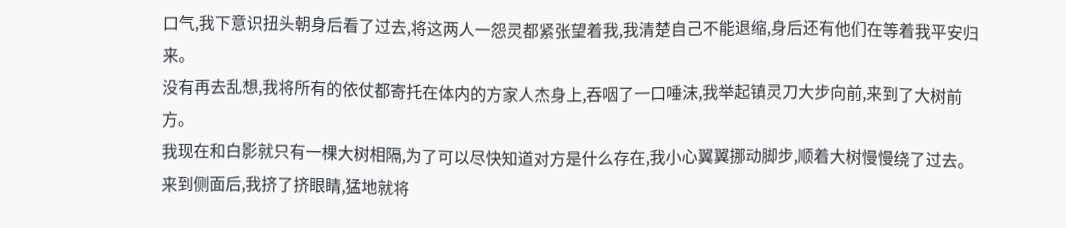口气,我下意识扭头朝身后看了过去,将这两人一怨灵都紧张望着我,我清楚自己不能退缩,身后还有他们在等着我平安归来。
没有再去乱想,我将所有的依仗都寄托在体内的方家人杰身上,吞咽了一口唾沫,我举起镇灵刀大步向前,来到了大树前方。
我现在和白影就只有一棵大树相隔,为了可以尽快知道对方是什么存在,我小心翼翼挪动脚步,顺着大树慢慢绕了过去。
来到侧面后,我挤了挤眼睛,猛地就将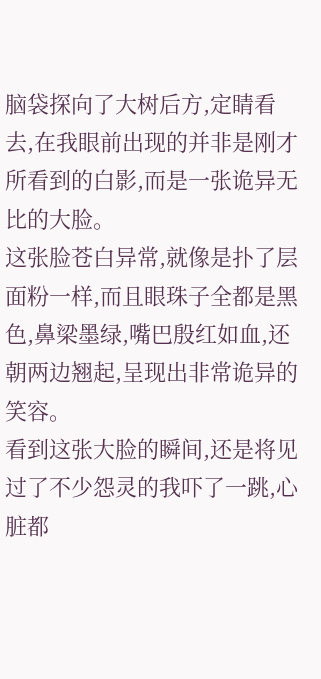脑袋探向了大树后方,定睛看去,在我眼前出现的并非是刚才所看到的白影,而是一张诡异无比的大脸。
这张脸苍白异常,就像是扑了层面粉一样,而且眼珠子全都是黑色,鼻梁墨绿,嘴巴殷红如血,还朝两边翘起,呈现出非常诡异的笑容。
看到这张大脸的瞬间,还是将见过了不少怨灵的我吓了一跳,心脏都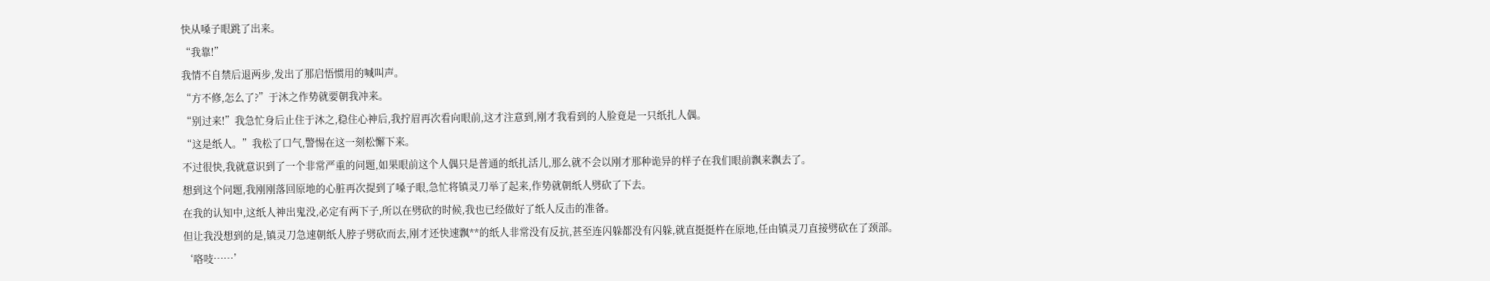快从嗓子眼跳了出来。
“我靠!”
我情不自禁后退两步,发出了那启悟惯用的喊叫声。
“方不修,怎么了?”于沐之作势就要朝我冲来。
“别过来!”我急忙身后止住于沐之,稳住心神后,我拧眉再次看向眼前,这才注意到,刚才我看到的人脸竟是一只纸扎人偶。
“这是纸人。”我松了口气,警惕在这一刻松懈下来。
不过很快,我就意识到了一个非常严重的问题,如果眼前这个人偶只是普通的纸扎活儿,那么就不会以刚才那种诡异的样子在我们眼前飘来飘去了。
想到这个问题,我刚刚落回原地的心脏再次提到了嗓子眼,急忙将镇灵刀举了起来,作势就朝纸人劈砍了下去。
在我的认知中,这纸人神出鬼没,必定有两下子,所以在劈砍的时候,我也已经做好了纸人反击的准备。
但让我没想到的是,镇灵刀急速朝纸人脖子劈砍而去,刚才还快速飘**的纸人非常没有反抗,甚至连闪躲都没有闪躲,就直挺挺杵在原地,任由镇灵刀直接劈砍在了颈部。
‘咯吱……’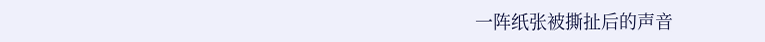一阵纸张被撕扯后的声音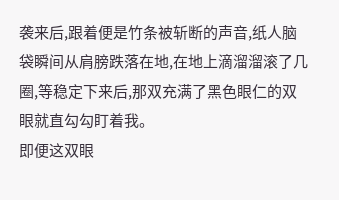袭来后,跟着便是竹条被斩断的声音,纸人脑袋瞬间从肩膀跌落在地,在地上滴溜溜滚了几圈,等稳定下来后,那双充满了黑色眼仁的双眼就直勾勾盯着我。
即便这双眼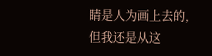睛是人为画上去的,但我还是从这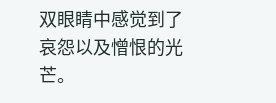双眼睛中感觉到了哀怨以及憎恨的光芒。